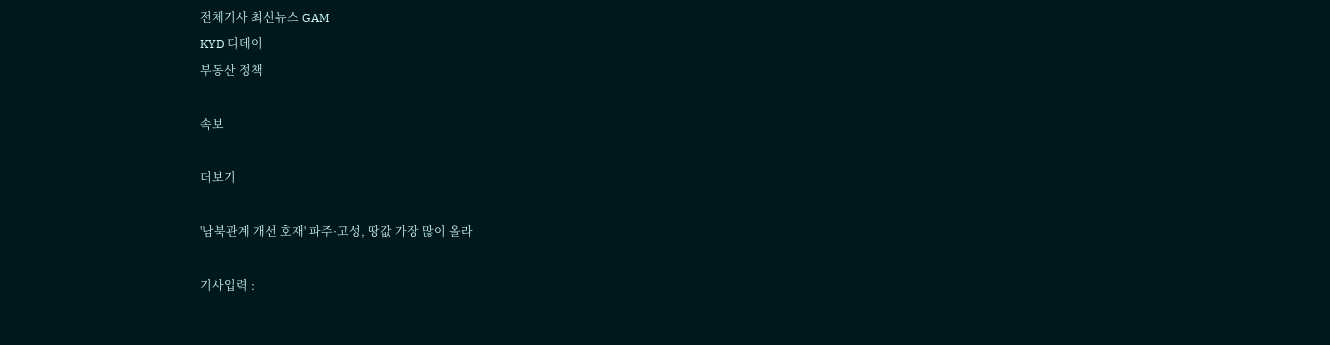전체기사 최신뉴스 GAM
KYD 디데이
부동산 정책

속보

더보기

'남북관계 개선 호재' 파주·고성, 땅값 가장 많이 올라

기사입력 :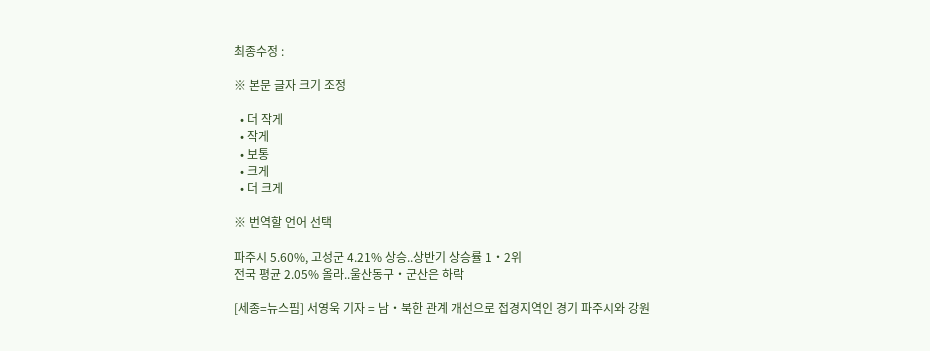최종수정 :

※ 본문 글자 크기 조정

  • 더 작게
  • 작게
  • 보통
  • 크게
  • 더 크게

※ 번역할 언어 선택

파주시 5.60%, 고성군 4.21% 상승..상반기 상승률 1‧2위
전국 평균 2.05% 올라..울산동구‧군산은 하락

[세종=뉴스핌] 서영욱 기자 = 남‧북한 관계 개선으로 접경지역인 경기 파주시와 강원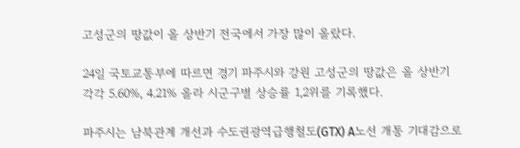고성군의 땅값이 올 상반기 전국에서 가장 많이 올랐다.

24일 국토교통부에 따르면 경기 파주시와 강원 고성군의 땅값은 올 상반기 각각 5.60%, 4.21% 올라 시군구별 상승률 1,2위를 기록했다.

파주시는 남북관계 개선과 수도권광역급행철도(GTX) A노선 개통 기대감으로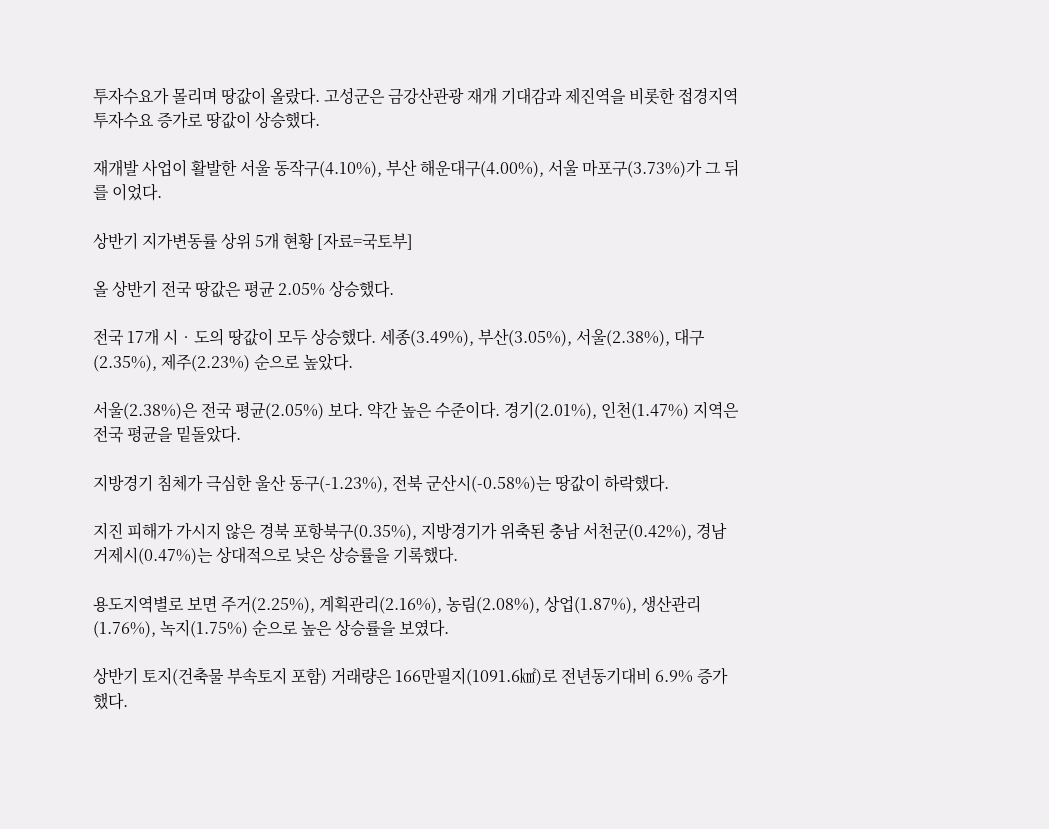투자수요가 몰리며 땅값이 올랐다. 고성군은 금강산관광 재개 기대감과 제진역을 비롯한 접경지역 투자수요 증가로 땅값이 상승했다.

재개발 사업이 활발한 서울 동작구(4.10%), 부산 해운대구(4.00%), 서울 마포구(3.73%)가 그 뒤를 이었다.

상반기 지가변동률 상위 5개 현황 [자료=국토부]

올 상반기 전국 땅값은 평균 2.05% 상승했다.

전국 17개 시‧도의 땅값이 모두 상승했다. 세종(3.49%), 부산(3.05%), 서울(2.38%), 대구(2.35%), 제주(2.23%) 순으로 높았다.

서울(2.38%)은 전국 평균(2.05%) 보다. 약간 높은 수준이다. 경기(2.01%), 인천(1.47%) 지역은 전국 평균을 밑돌았다.

지방경기 침체가 극심한 울산 동구(-1.23%), 전북 군산시(-0.58%)는 땅값이 하락했다.

지진 피해가 가시지 않은 경북 포항북구(0.35%), 지방경기가 위축된 충남 서천군(0.42%), 경남 거제시(0.47%)는 상대적으로 낮은 상승률을 기록했다.

용도지역별로 보면 주거(2.25%), 계획관리(2.16%), 농림(2.08%), 상업(1.87%), 생산관리(1.76%), 녹지(1.75%) 순으로 높은 상승률을 보였다.

상반기 토지(건축물 부속토지 포함) 거래량은 166만필지(1091.6㎢)로 전년동기대비 6.9% 증가했다.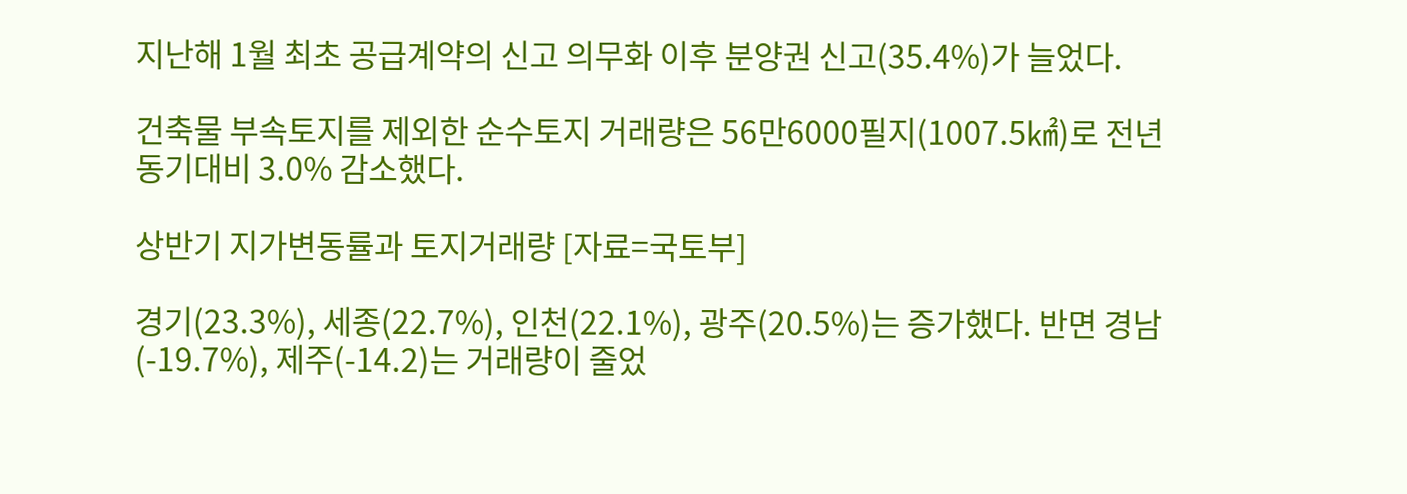지난해 1월 최초 공급계약의 신고 의무화 이후 분양권 신고(35.4%)가 늘었다.

건축물 부속토지를 제외한 순수토지 거래량은 56만6000필지(1007.5㎢)로 전년동기대비 3.0% 감소했다.

상반기 지가변동률과 토지거래량 [자료=국토부]

경기(23.3%), 세종(22.7%), 인천(22.1%), 광주(20.5%)는 증가했다. 반면 경남(-19.7%), 제주(-14.2)는 거래량이 줄었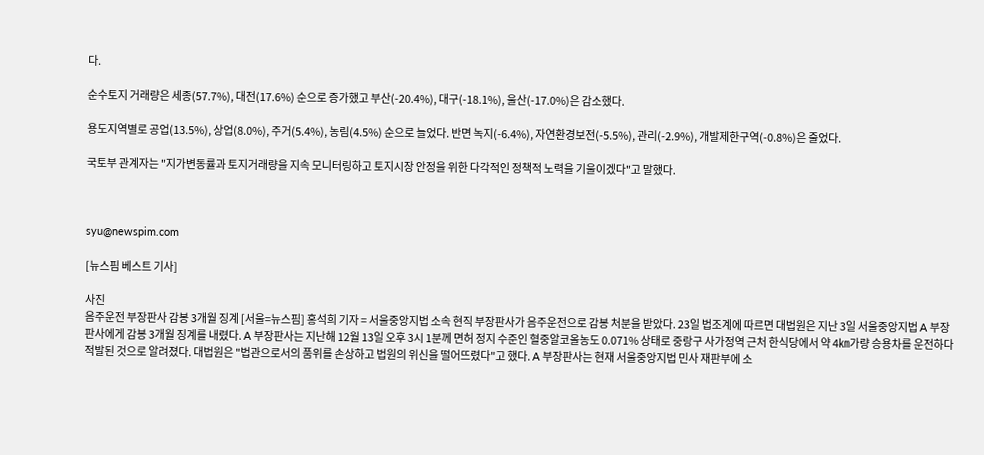다.

순수토지 거래량은 세종(57.7%), 대전(17.6%) 순으로 증가했고 부산(-20.4%), 대구(-18.1%), 울산(-17.0%)은 감소했다.

용도지역별로 공업(13.5%), 상업(8.0%), 주거(5.4%), 농림(4.5%) 순으로 늘었다. 반면 녹지(-6.4%), 자연환경보전(-5.5%), 관리(-2.9%), 개발제한구역(-0.8%)은 줄었다.

국토부 관계자는 "지가변동률과 토지거래량을 지속 모니터링하고 토지시장 안정을 위한 다각적인 정책적 노력을 기울이겠다"고 말했다.



syu@newspim.com

[뉴스핌 베스트 기사]

사진
음주운전 부장판사 감봉 3개월 징계 [서울=뉴스핌] 홍석희 기자 = 서울중앙지법 소속 현직 부장판사가 음주운전으로 감봉 처분을 받았다. 23일 법조계에 따르면 대법원은 지난 3일 서울중앙지법 A 부장판사에게 감봉 3개월 징계를 내렸다. A 부장판사는 지난해 12월 13일 오후 3시 1분께 면허 정지 수준인 혈중알코올농도 0.071% 상태로 중랑구 사가정역 근처 한식당에서 약 4㎞가량 승용차를 운전하다 적발된 것으로 알려졌다. 대법원은 "법관으로서의 품위를 손상하고 법원의 위신을 떨어뜨렸다"고 했다. A 부장판사는 현재 서울중앙지법 민사 재판부에 소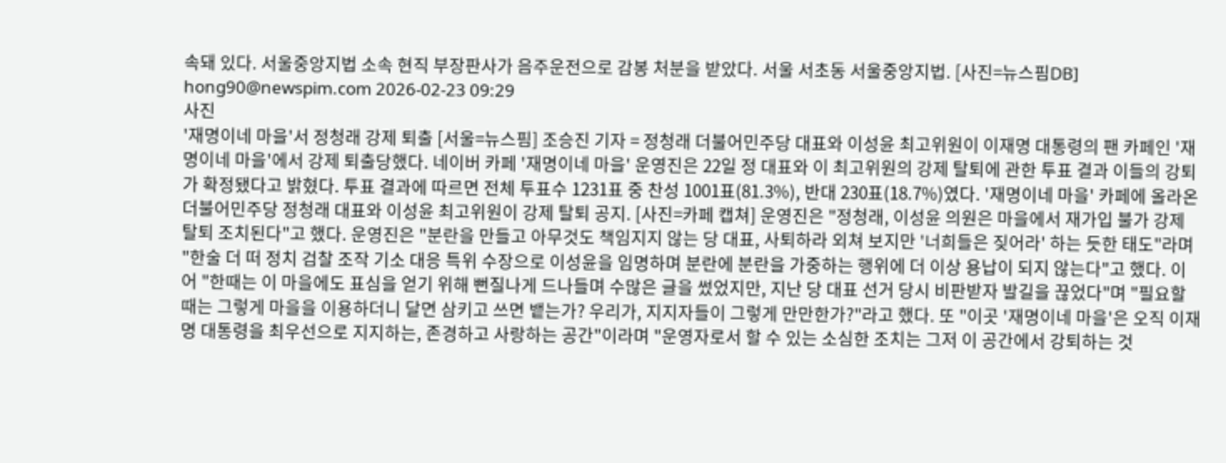속돼 있다. 서울중앙지법 소속 현직 부장판사가 음주운전으로 감봉 처분을 받았다. 서울 서초동 서울중앙지법. [사진=뉴스핌DB] hong90@newspim.com 2026-02-23 09:29
사진
'재명이네 마을'서 정청래 강제 퇴출 [서울=뉴스핌] 조승진 기자 = 정청래 더불어민주당 대표와 이성윤 최고위원이 이재명 대통령의 팬 카페인 '재명이네 마을'에서 강제 퇴출당했다. 네이버 카페 '재명이네 마을' 운영진은 22일 정 대표와 이 최고위원의 강제 탈퇴에 관한 투표 결과 이들의 강퇴가 확정됐다고 밝혔다. 투표 결과에 따르면 전체 투표수 1231표 중 찬성 1001표(81.3%), 반대 230표(18.7%)였다. '재명이네 마을' 카페에 올라온 더불어민주당 정청래 대표와 이성윤 최고위원이 강제 탈퇴 공지. [사진=카페 캡쳐] 운영진은 "정청래, 이성윤 의원은 마을에서 재가입 불가 강제 탈퇴 조치된다"고 했다. 운영진은 "분란을 만들고 아무것도 책임지지 않는 당 대표, 사퇴하라 외쳐 보지만 '너희들은 짖어라' 하는 듯한 태도"라며 "한술 더 떠 정치 검찰 조작 기소 대응 특위 수장으로 이성윤을 임명하며 분란에 분란을 가중하는 행위에 더 이상 용납이 되지 않는다"고 했다. 이어 "한때는 이 마을에도 표심을 얻기 위해 뻔질나게 드나들며 수많은 글을 썼었지만, 지난 당 대표 선거 당시 비판받자 발길을 끊었다"며 "필요할 때는 그렇게 마을을 이용하더니 달면 삼키고 쓰면 뱉는가? 우리가, 지지자들이 그렇게 만만한가?"라고 했다. 또 "이곳 '재명이네 마을'은 오직 이재명 대통령을 최우선으로 지지하는, 존경하고 사랑하는 공간"이라며 "운영자로서 할 수 있는 소심한 조치는 그저 이 공간에서 강퇴하는 것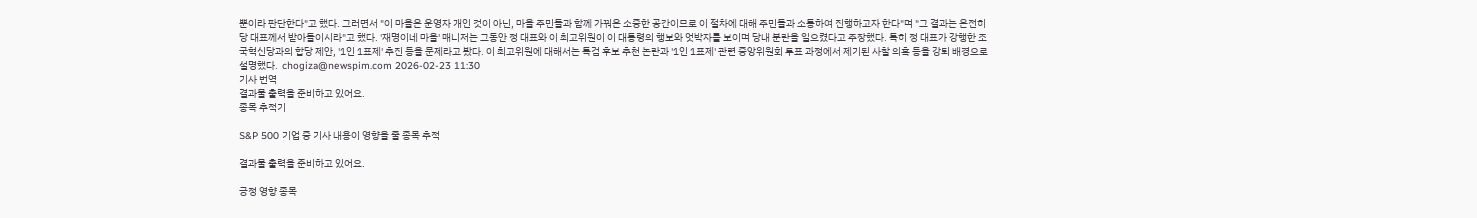뿐이라 판단한다"고 했다. 그러면서 "이 마을은 운영자 개인 것이 아닌, 마을 주민들과 함께 가꿔온 소중한 공간이므로 이 절차에 대해 주민들과 소통하여 진행하고자 한다"며 "그 결과는 온전히 당 대표께서 받아들이시라"고 했다. '재명이네 마을' 매니저는 그동안 정 대표와 이 최고위원이 이 대통령의 행보와 엇박자를 보이며 당내 분란을 일으켰다고 주장했다. 특히 정 대표가 강행한 조국혁신당과의 합당 제안, '1인 1표제' 추진 등을 문제라고 봤다. 이 최고위원에 대해서는 특검 후보 추천 논란과 '1인 1표제' 관련 중앙위원회 투표 과정에서 제기된 사찰 의혹 등을 강퇴 배경으로 설명했다.  chogiza@newspim.com 2026-02-23 11:30
기사 번역
결과물 출력을 준비하고 있어요.
종목 추적기

S&P 500 기업 중 기사 내용이 영향을 줄 종목 추적

결과물 출력을 준비하고 있어요.

긍정 영향 종목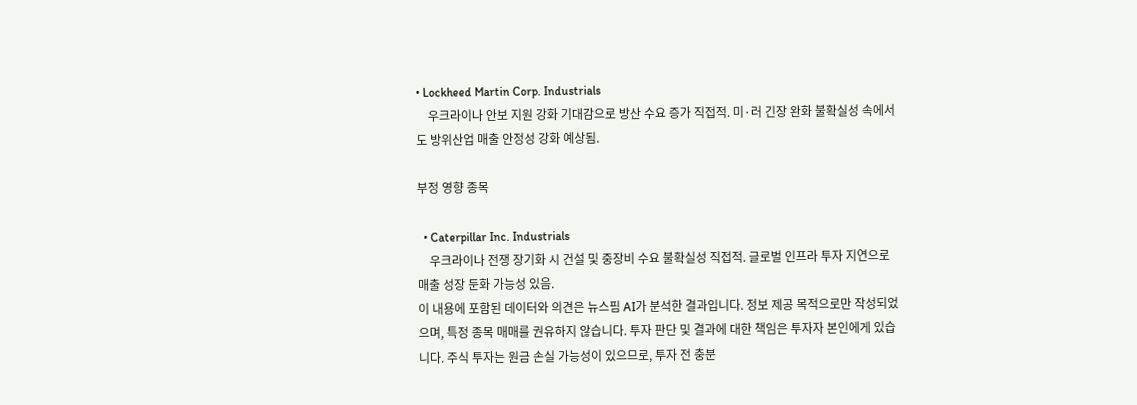• Lockheed Martin Corp. Industrials
    우크라이나 안보 지원 강화 기대감으로 방산 수요 증가 직접적. 미·러 긴장 완화 불확실성 속에서도 방위산업 매출 안정성 강화 예상됨.

부정 영향 종목

  • Caterpillar Inc. Industrials
    우크라이나 전쟁 장기화 시 건설 및 중장비 수요 불확실성 직접적. 글로벌 인프라 투자 지연으로 매출 성장 둔화 가능성 있음.
이 내용에 포함된 데이터와 의견은 뉴스핌 AI가 분석한 결과입니다. 정보 제공 목적으로만 작성되었으며, 특정 종목 매매를 권유하지 않습니다. 투자 판단 및 결과에 대한 책임은 투자자 본인에게 있습니다. 주식 투자는 원금 손실 가능성이 있으므로, 투자 전 충분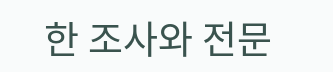한 조사와 전문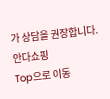가 상담을 권장합니다.
안다쇼핑
Top으로 이동